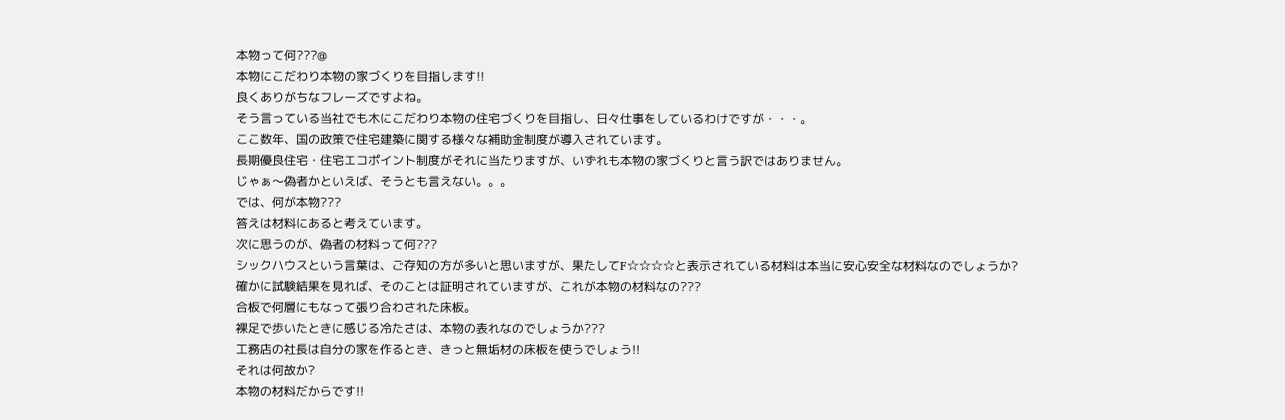本物って何???@
本物にこだわり本物の家づくりを目指します!!
良くありがちなフレーズですよね。
そう言っている当社でも木にこだわり本物の住宅づくりを目指し、日々仕事をしているわけですが・・・。
ここ数年、国の政策で住宅建築に関する様々な補助金制度が導入されています。
長期優良住宅・住宅エコポイント制度がそれに当たりますが、いずれも本物の家づくりと言う訳ではありません。
じゃぁ〜偽者かといえば、そうとも言えない。。。
では、何が本物???
答えは材料にあると考えています。
次に思うのが、偽者の材料って何???
シックハウスという言葉は、ご存知の方が多いと思いますが、果たしてF☆☆☆☆と表示されている材料は本当に安心安全な材料なのでしょうか?
確かに試験結果を見れば、そのことは証明されていますが、これが本物の材料なの???
合板で何層にもなって張り合わされた床板。
裸足で歩いたときに感じる冷たさは、本物の表れなのでしょうか???
工務店の社長は自分の家を作るとき、きっと無垢材の床板を使うでしょう!!
それは何故か?
本物の材料だからです!!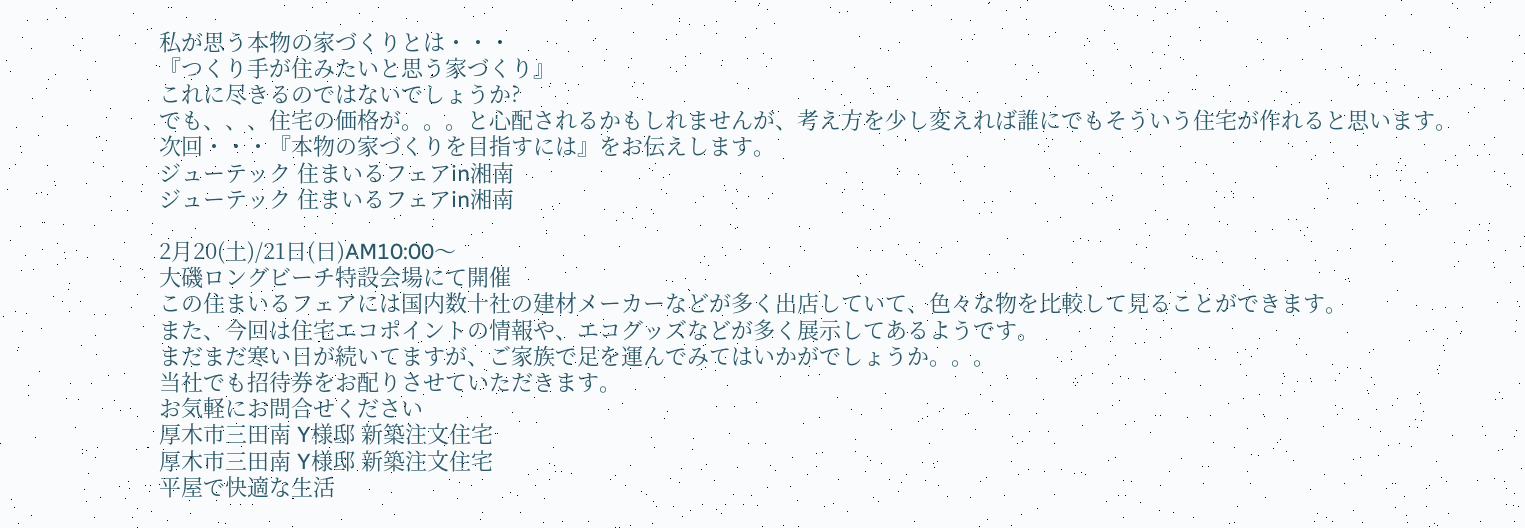私が思う本物の家づくりとは・・・
『つくり手が住みたいと思う家づくり』
これに尽きるのではないでしょうか?
でも、、、住宅の価格が。。。と心配されるかもしれませんが、考え方を少し変えれば誰にでもそういう住宅が作れると思います。
次回・・・『本物の家づくりを目指すには』をお伝えします。
ジューテック 住まいるフェアin湘南
ジューテック 住まいるフェアin湘南

2月20(土)/21日(日)AM10:00〜
大磯ロングビーチ特設会場にて開催
この住まいるフェアには国内数十社の建材メーカーなどが多く出店していて、色々な物を比較して見ることができます。
また、今回は住宅エコポイントの情報や、エコグッズなどが多く展示してあるようです。
まだまだ寒い日が続いてますが、ご家族で足を運んでみてはいかがでしょうか。。。
当社でも招待券をお配りさせていただきます。
お気軽にお問合せください
厚木市三田南 Y様邸 新築注文住宅
厚木市三田南 Y様邸 新築注文住宅
平屋で快適な生活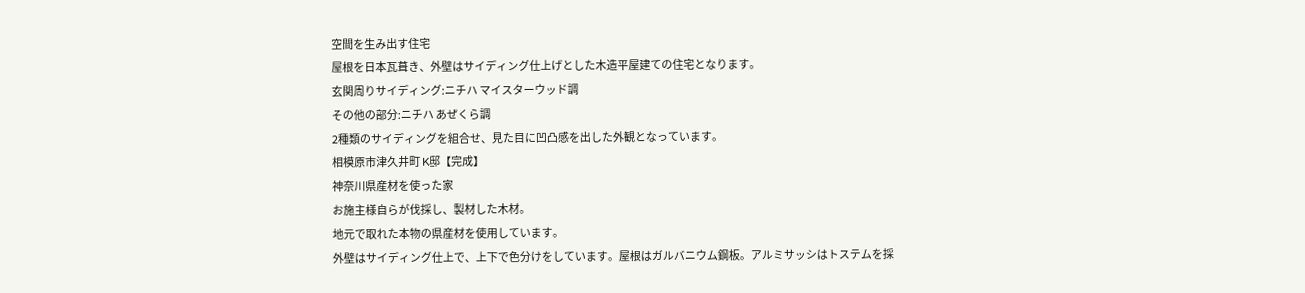空間を生み出す住宅
屋根を日本瓦葺き、外壁はサイディング仕上げとした木造平屋建ての住宅となります。
玄関周りサイディング:ニチハ マイスターウッド調
その他の部分:ニチハ あぜくら調
2種類のサイディングを組合せ、見た目に凹凸感を出した外観となっています。
相模原市津久井町 K邸【完成】
神奈川県産材を使った家
お施主様自らが伐採し、製材した木材。
地元で取れた本物の県産材を使用しています。
外壁はサイディング仕上で、上下で色分けをしています。屋根はガルバニウム鋼板。アルミサッシはトステムを採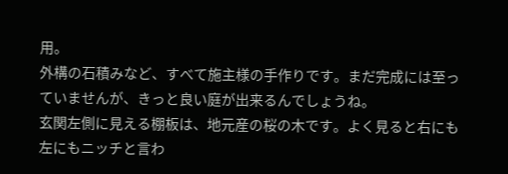用。
外構の石積みなど、すべて施主様の手作りです。まだ完成には至っていませんが、きっと良い庭が出来るんでしょうね。
玄関左側に見える棚板は、地元産の桜の木です。よく見ると右にも左にもニッチと言わ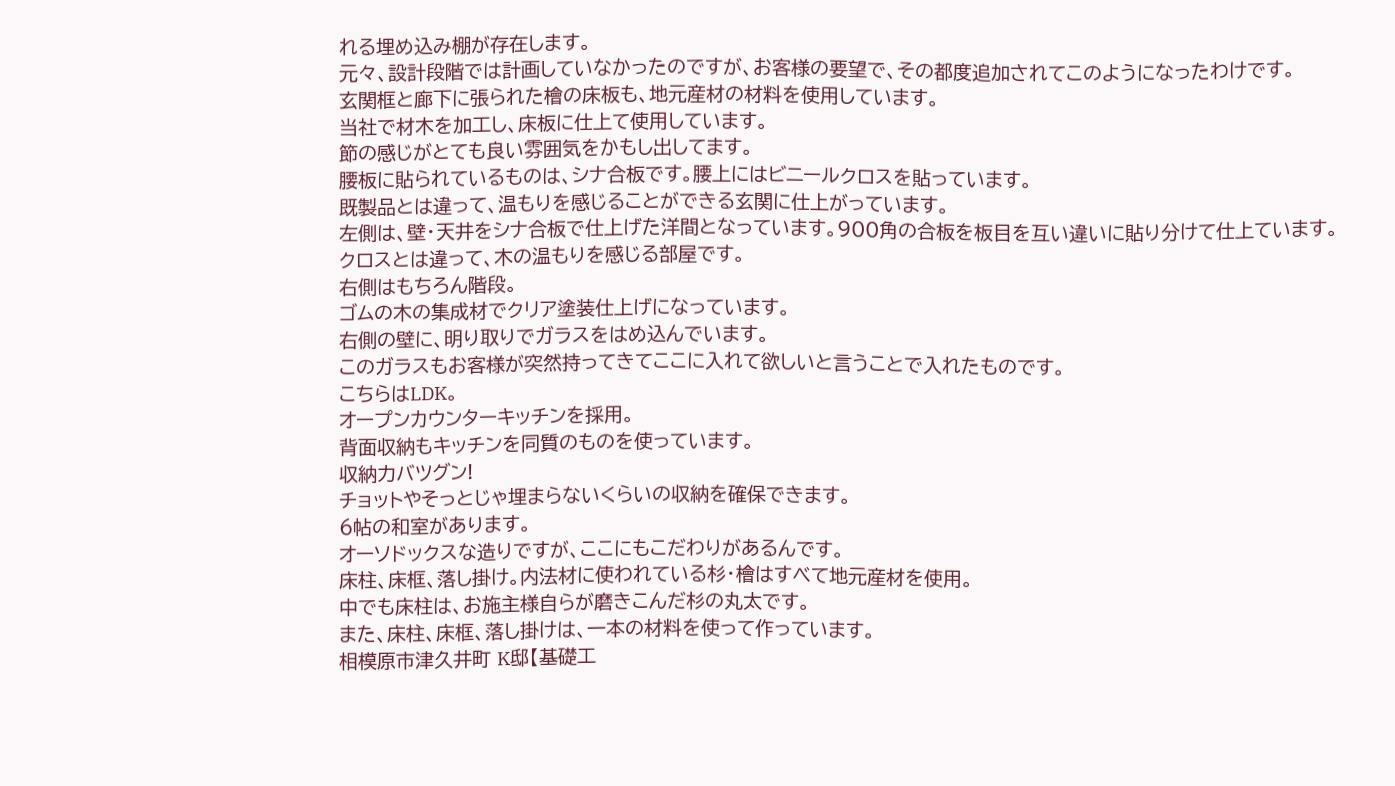れる埋め込み棚が存在します。
元々、設計段階では計画していなかったのですが、お客様の要望で、その都度追加されてこのようになったわけです。
玄関框と廊下に張られた檜の床板も、地元産材の材料を使用しています。
当社で材木を加工し、床板に仕上て使用しています。
節の感じがとても良い雰囲気をかもし出してます。
腰板に貼られているものは、シナ合板です。腰上にはビニールクロスを貼っています。
既製品とは違って、温もりを感じることができる玄関に仕上がっています。
左側は、壁・天井をシナ合板で仕上げた洋間となっています。900角の合板を板目を互い違いに貼り分けて仕上ています。
クロスとは違って、木の温もりを感じる部屋です。
右側はもちろん階段。
ゴムの木の集成材でクリア塗装仕上げになっています。
右側の壁に、明り取りでガラスをはめ込んでいます。
このガラスもお客様が突然持ってきてここに入れて欲しいと言うことで入れたものです。
こちらはLDK。
オープンカウンターキッチンを採用。
背面収納もキッチンを同質のものを使っています。
収納力バツグン!
チョットやそっとじゃ埋まらないくらいの収納を確保できます。
6帖の和室があります。
オーソドックスな造りですが、ここにもこだわりがあるんです。
床柱、床框、落し掛け。内法材に使われている杉・檜はすべて地元産材を使用。
中でも床柱は、お施主様自らが磨きこんだ杉の丸太です。
また、床柱、床框、落し掛けは、一本の材料を使って作っています。
相模原市津久井町 K邸【基礎工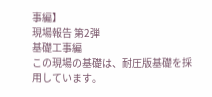事編】
現場報告 第2弾
基礎工事編
この現場の基礎は、耐圧版基礎を採用しています。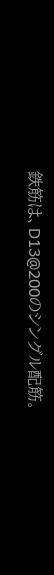鉄筋は、D13@200のシングル配筋。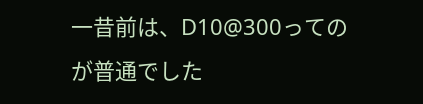一昔前は、D10@300ってのが普通でした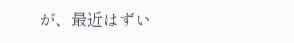が、最近はずい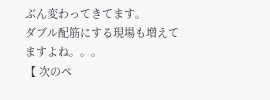ぶん変わってきてます。
ダブル配筋にする現場も増えてますよね。。。
【 次のペ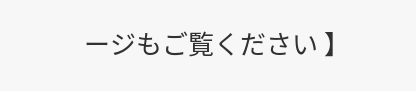ージもご覧ください 】